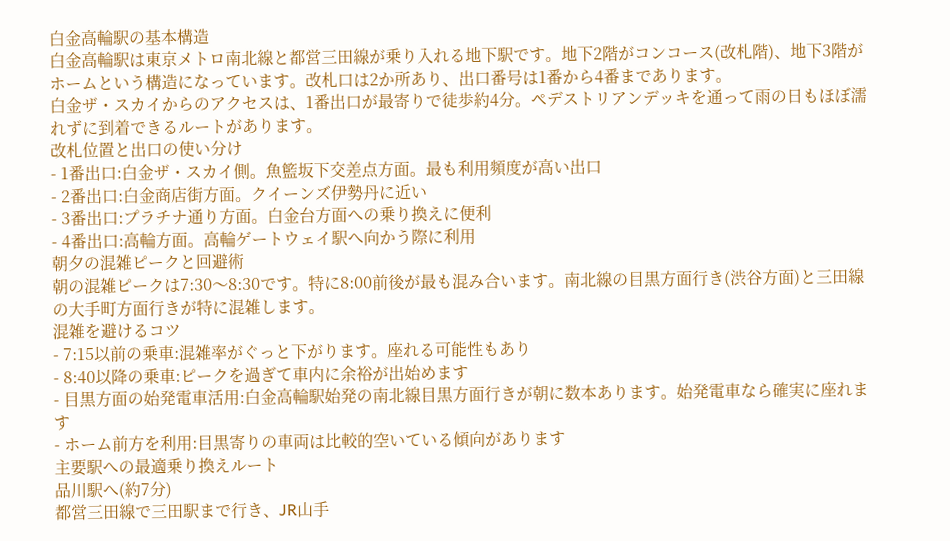白金高輪駅の基本構造
白金高輪駅は東京メトロ南北線と都営三田線が乗り入れる地下駅です。地下2階がコンコース(改札階)、地下3階がホームという構造になっています。改札口は2か所あり、出口番号は1番から4番まであります。
白金ザ・スカイからのアクセスは、1番出口が最寄りで徒歩約4分。ペデストリアンデッキを通って雨の日もほぼ濡れずに到着できるルートがあります。
改札位置と出口の使い分け
- 1番出口:白金ザ・スカイ側。魚籃坂下交差点方面。最も利用頻度が高い出口
- 2番出口:白金商店街方面。クイーンズ伊勢丹に近い
- 3番出口:プラチナ通り方面。白金台方面への乗り換えに便利
- 4番出口:高輪方面。高輪ゲートウェイ駅へ向かう際に利用
朝夕の混雑ピークと回避術
朝の混雑ピークは7:30〜8:30です。特に8:00前後が最も混み合います。南北線の目黒方面行き(渋谷方面)と三田線の大手町方面行きが特に混雑します。
混雑を避けるコツ
- 7:15以前の乗車:混雑率がぐっと下がります。座れる可能性もあり
- 8:40以降の乗車:ピークを過ぎて車内に余裕が出始めます
- 目黒方面の始発電車活用:白金高輪駅始発の南北線目黒方面行きが朝に数本あります。始発電車なら確実に座れます
- ホーム前方を利用:目黒寄りの車両は比較的空いている傾向があります
主要駅への最適乗り換えルート
品川駅へ(約7分)
都営三田線で三田駅まで行き、JR山手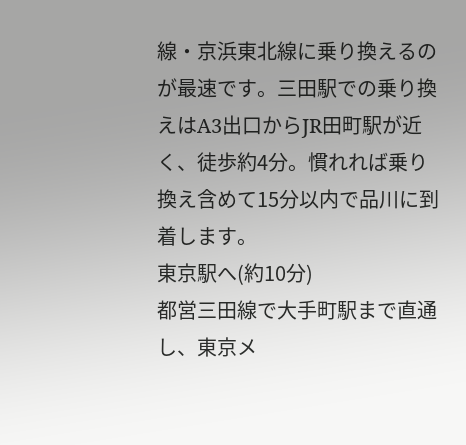線・京浜東北線に乗り換えるのが最速です。三田駅での乗り換えはA3出口からJR田町駅が近く、徒歩約4分。慣れれば乗り換え含めて15分以内で品川に到着します。
東京駅へ(約10分)
都営三田線で大手町駅まで直通し、東京メ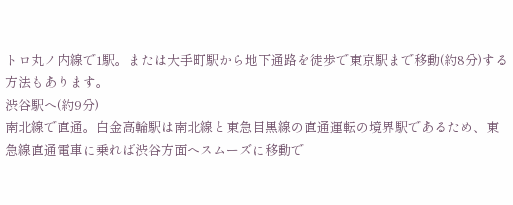トロ丸ノ内線で1駅。または大手町駅から地下通路を徒歩で東京駅まで移動(約8分)する方法もあります。
渋谷駅へ(約9分)
南北線で直通。白金高輪駅は南北線と東急目黒線の直通運転の境界駅であるため、東急線直通電車に乗れば渋谷方面へスムーズに移動で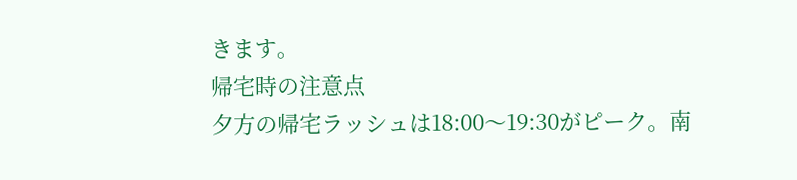きます。
帰宅時の注意点
夕方の帰宅ラッシュは18:00〜19:30がピーク。南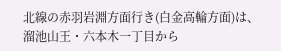北線の赤羽岩淵方面行き(白金高輪方面)は、溜池山王・六本木一丁目から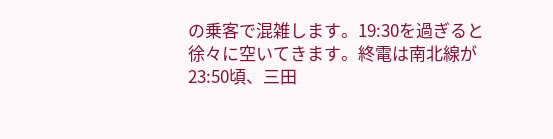の乗客で混雑します。19:30を過ぎると徐々に空いてきます。終電は南北線が23:50頃、三田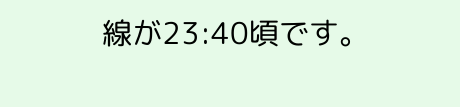線が23:40頃です。